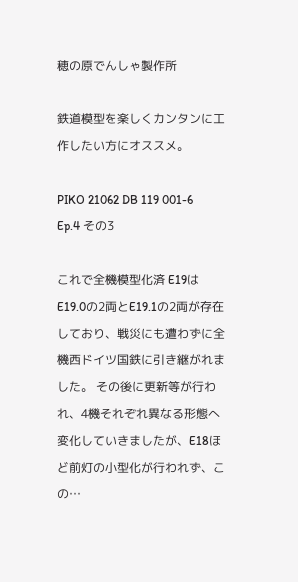穂の原でんしゃ製作所

鉄道模型を楽しくカンタンに工作したい方にオススメ。

PIKO 21062 DB 119 001-6 Ep.4 その3

これで全機模型化済 E19はE19.0の2両とE19.1の2両が存在しており、戦災にも遭わずに全機西ドイツ国鉄に引き継がれました。 その後に更新等が行われ、4機それぞれ異なる形態へ変化していきましたが、E18ほど前灯の小型化が行われず、この…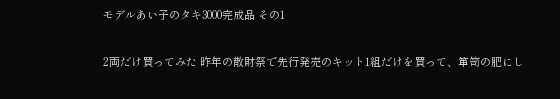モデルあい子のタキ3000完成品 その1

2両だけ買ってみた 昨年の散財祭で先行発売のキット1組だけを買って、箪笥の肥にし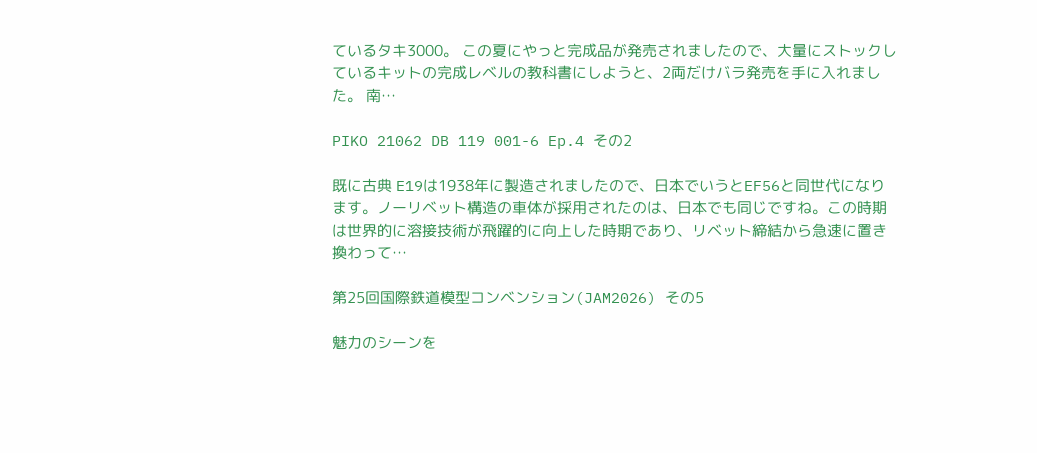ているタキ3000。 この夏にやっと完成品が発売されましたので、大量にストックしているキットの完成レベルの教科書にしようと、2両だけバラ発売を手に入れました。 南…

PIKO 21062 DB 119 001-6 Ep.4 その2

既に古典 E19は1938年に製造されましたので、日本でいうとEF56と同世代になります。ノーリベット構造の車体が採用されたのは、日本でも同じですね。この時期は世界的に溶接技術が飛躍的に向上した時期であり、リベット締結から急速に置き換わって…

第25回国際鉄道模型コンベンション(JAM2026) その5

魅力のシーンを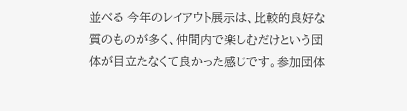並べる 今年のレイアウト展示は、比較的良好な質のものが多く、仲間内で楽しむだけという団体が目立たなくて良かった感じです。参加団体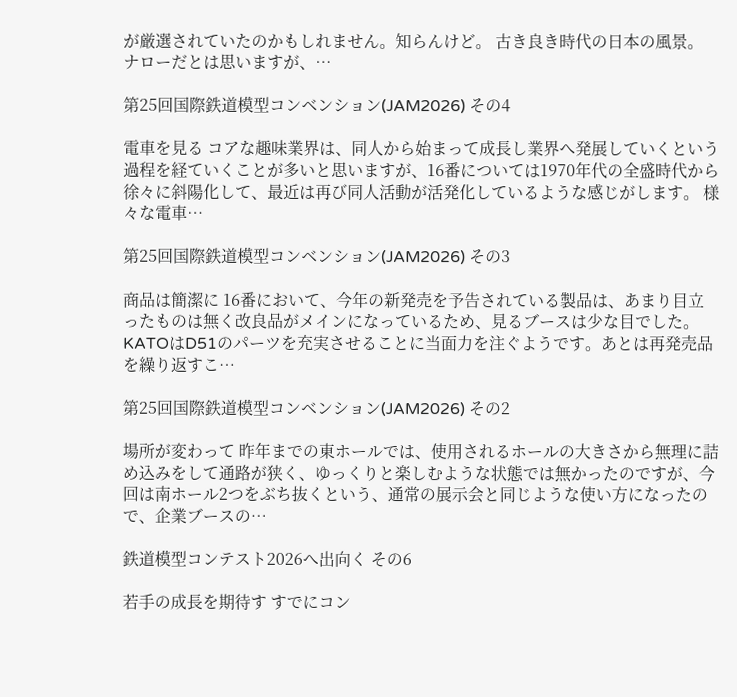が厳選されていたのかもしれません。知らんけど。 古き良き時代の日本の風景。 ナローだとは思いますが、…

第25回国際鉄道模型コンベンション(JAM2026) その4

電車を見る コアな趣味業界は、同人から始まって成長し業界へ発展していくという過程を経ていくことが多いと思いますが、16番については1970年代の全盛時代から徐々に斜陽化して、最近は再び同人活動が活発化しているような感じがします。 様々な電車…

第25回国際鉄道模型コンベンション(JAM2026) その3

商品は簡潔に 16番において、今年の新発売を予告されている製品は、あまり目立ったものは無く改良品がメインになっているため、見るブースは少な目でした。 KATOはD51のパーツを充実させることに当面力を注ぐようです。あとは再発売品を繰り返すこ…

第25回国際鉄道模型コンベンション(JAM2026) その2

場所が変わって 昨年までの東ホールでは、使用されるホールの大きさから無理に詰め込みをして通路が狭く、ゆっくりと楽しむような状態では無かったのですが、今回は南ホール2つをぶち抜くという、通常の展示会と同じような使い方になったので、企業ブースの…

鉄道模型コンテスト2026へ出向く その6

若手の成長を期待す すでにコン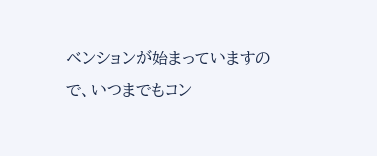ベンションが始まっていますので、いつまでもコン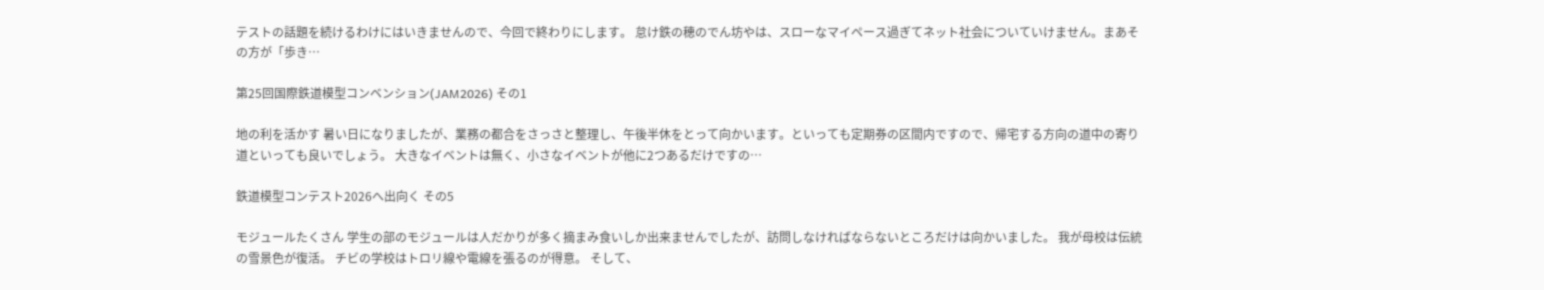テストの話題を続けるわけにはいきませんので、今回で終わりにします。 怠け鉄の穂のでん坊やは、スローなマイペース過ぎてネット社会についていけません。まあその方が「歩き…

第25回国際鉄道模型コンベンション(JAM2026) その1

地の利を活かす 暑い日になりましたが、業務の都合をさっさと整理し、午後半休をとって向かいます。といっても定期券の区間内ですので、帰宅する方向の道中の寄り道といっても良いでしょう。 大きなイベントは無く、小さなイベントが他に2つあるだけですの…

鉄道模型コンテスト2026へ出向く その5

モジュールたくさん 学生の部のモジュールは人だかりが多く摘まみ食いしか出来ませんでしたが、訪問しなければならないところだけは向かいました。 我が母校は伝統の雪景色が復活。 チビの学校はトロリ線や電線を張るのが得意。 そして、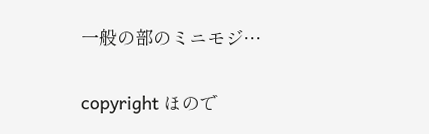一般の部のミニモジ…

copyright ほので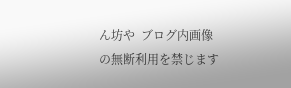ん坊や  ブログ内画像の無断利用を禁じます